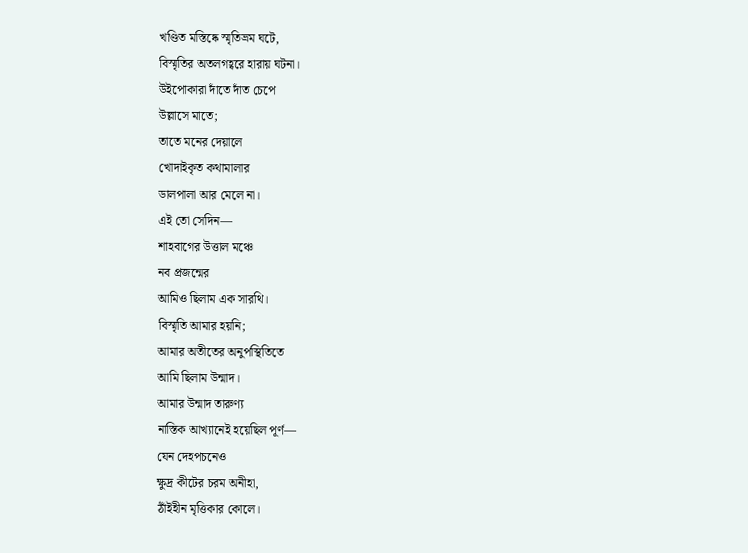খণ্ডিত মস্তিষ্কে স্মৃতিভ্রম ঘটে,
বিস্মৃতির অতলগহ্বরে হারায় ঘটনা।
উইপোকারা দাঁতে দাঁত চেপে
উল্লাসে মাতে;
তাতে মনের দেয়ালে
খোদাইকৃত কথামালার
ডালপালা আর মেলে না।
এই তো সেদিন—
শাহবাগের উত্তাল মঞ্চে
নব প্রজন্মের
আমিও ছিলাম এক সারথি।
বিস্মৃতি আমার হয়নি;
আমার অতীতের অনুপস্থিতিতে
আমি ছিলাম উন্মাদ।
আমার উন্মাদ তারুণ্য
নাস্তিক আখ্যানেই হয়েছিল পূর্ণ—
যেন দেহপচনেও
ক্ষুদ্র কীটের চরম অনীহা,
ঠাঁইহীন মৃত্তিকার কোলে।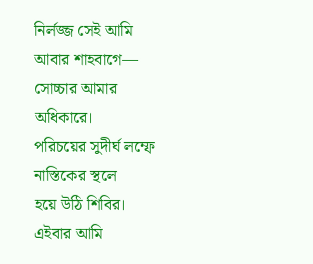নির্লজ্জ সেই আমি
আবার শাহবাগে—
সোচ্চার আমার অধিকারে।
পরিচয়ের সুদীর্ঘ লম্ফে
নাস্তিকের স্থলে
হয়ে উঠি শিবির।
এইবার আমি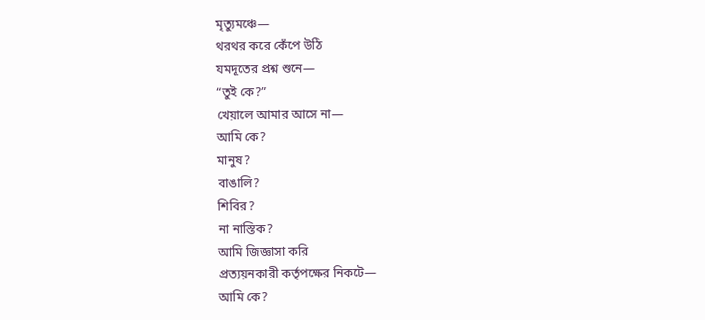মৃত্যুমঞ্চে—
থরথর করে কেঁপে উঠি
যমদূতের প্রশ্ন শুনে—
“তুই কে?”
খেয়ালে আমার আসে না—
আমি কে?
মানুষ?
বাঙালি?
শিবির?
না নাস্তিক?
আমি জিজ্ঞাসা করি
প্রত্যয়নকারী কর্তৃপক্ষের নিকটে—
আমি কে?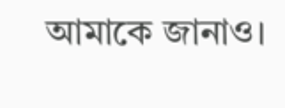আমাকে জানাও।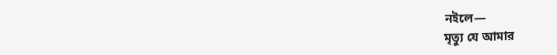নইলে—
মৃত্যু যে আমার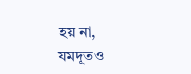হয় না,
যমদূতও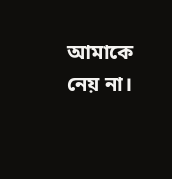আমাকে নেয় না।